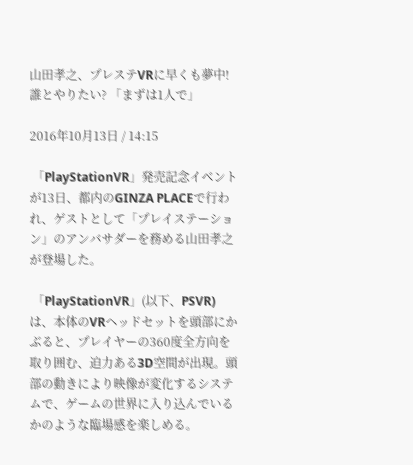山田孝之、プレステVRに早くも夢中! 誰とやりたい? 「まずは1人で」

2016年10月13日 / 14:15

 「PlayStationVR」発売記念イベントが13日、都内のGINZA PLACEで行われ、ゲストとして「プレイステーション」のアンバサダーを務める山田孝之が登場した。

 「PlayStationVR」(以下、PSVR)は、本体のVRヘッドセットを頭部にかぶると、プレイヤーの360度全方向を取り囲む、迫力ある3D空間が出現。頭部の動きにより映像が変化するシステムで、ゲームの世界に入り込んでいるかのような臨場感を楽しめる。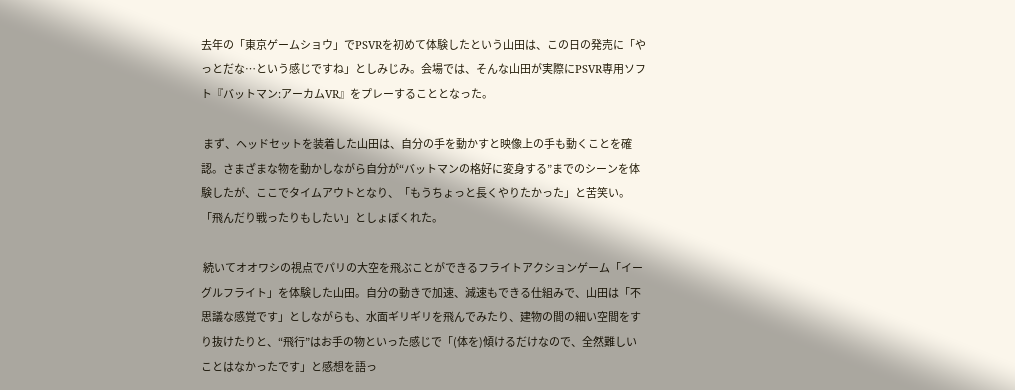去年の「東京ゲームショウ」でPSVRを初めて体験したという山田は、この日の発売に「やっとだな…という感じですね」としみじみ。会場では、そんな山田が実際にPSVR専用ソフト『バットマン:アーカムVR』をプレーすることとなった。

 まず、ヘッドセットを装着した山田は、自分の手を動かすと映像上の手も動くことを確認。さまざまな物を動かしながら自分が“バットマンの格好に変身する”までのシーンを体験したが、ここでタイムアウトとなり、「もうちょっと長くやりたかった」と苦笑い。「飛んだり戦ったりもしたい」としょぼくれた。

 続いてオオワシの視点でパリの大空を飛ぶことができるフライトアクションゲーム「イーグルフライト」を体験した山田。自分の動きで加速、減速もできる仕組みで、山田は「不思議な感覚です」としながらも、水面ギリギリを飛んでみたり、建物の間の細い空間をすり抜けたりと、“飛行”はお手の物といった感じで「(体を)傾けるだけなので、全然難しいことはなかったです」と感想を語っ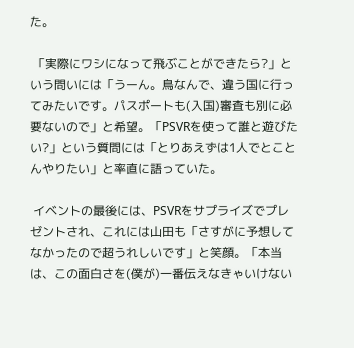た。

 「実際にワシになって飛ぶことができたら?」という問いには「うーん。鳥なんで、違う国に行ってみたいです。パスポートも(入国)審査も別に必要ないので」と希望。「PSVRを使って誰と遊びたい?」という質問には「とりあえずは1人でとことんやりたい」と率直に語っていた。

 イベントの最後には、PSVRをサプライズでプレゼントされ、これには山田も「さすがに予想してなかったので超うれしいです」と笑顔。「本当は、この面白さを(僕が)一番伝えなきゃいけない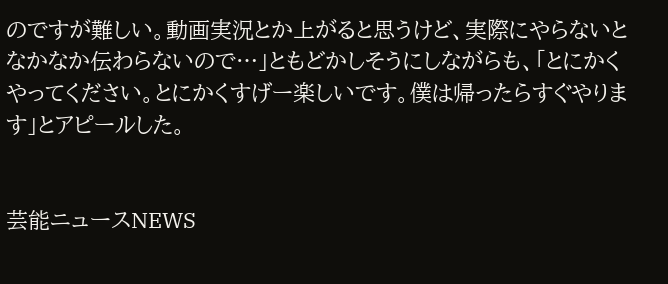のですが難しい。動画実況とか上がると思うけど、実際にやらないとなかなか伝わらないので…」ともどかしそうにしながらも、「とにかくやってください。とにかくすげー楽しいです。僕は帰ったらすぐやります」とアピールした。


芸能ニュースNEWS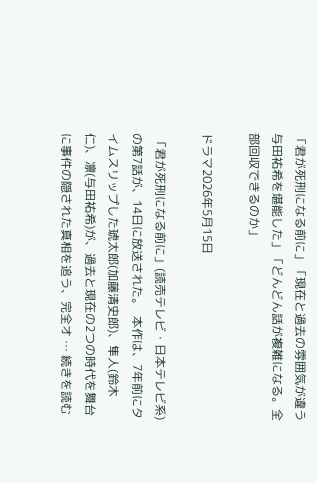「君が死刑になる前に」「現在と過去の雰囲気が違う与田祐希を堪能した」「どんどん話が複雑になる。全部回収できるのか」

ドラマ2026年5月15日

 「君が死刑になる前に」(読売テレビ・日本テレビ系)の第7話が、14日に放送された。  本作は、7年前にタイムスリップした琥太郎(加藤清史郎)、隼人(鈴木仁)、凛(与田祐希)が、過去と現在の2つの時代を舞台に事件の隠された真相を追う、完全オ … 続きを読む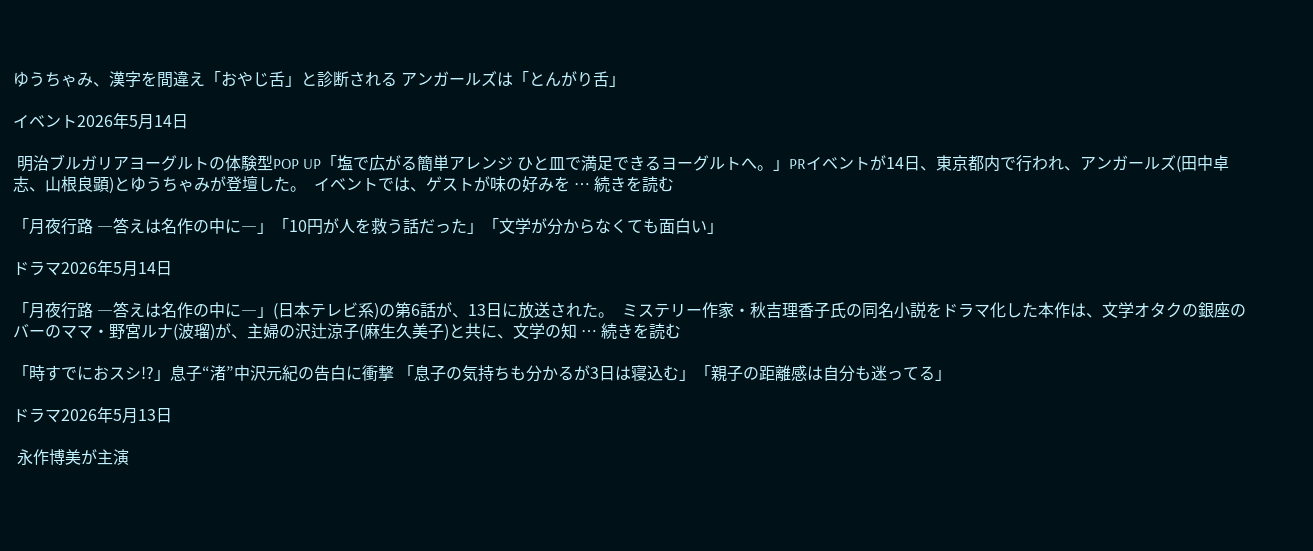ゆうちゃみ、漢字を間違え「おやじ舌」と診断される アンガールズは「とんがり舌」

イベント2026年5月14日

 明治ブルガリアヨーグルトの体験型POP UP「塩で広がる簡単アレンジ ひと皿で満足できるヨーグルトへ。」PRイベントが14日、東京都内で行われ、アンガールズ(田中卓志、山根良顕)とゆうちゃみが登壇した。  イベントでは、ゲストが味の好みを … 続きを読む

「月夜行路 ―答えは名作の中に―」「10円が人を救う話だった」「文学が分からなくても面白い」

ドラマ2026年5月14日

「月夜行路 ―答えは名作の中に―」(日本テレビ系)の第6話が、13日に放送された。  ミステリー作家・秋吉理香子氏の同名小説をドラマ化した本作は、文学オタクの銀座のバーのママ・野宮ルナ(波瑠)が、主婦の沢辻涼子(麻生久美子)と共に、文学の知 … 続きを読む

「時すでにおスシ!?」息子“渚”中沢元紀の告白に衝撃 「息子の気持ちも分かるが3日は寝込む」「親子の距離感は自分も迷ってる」

ドラマ2026年5月13日

 永作博美が主演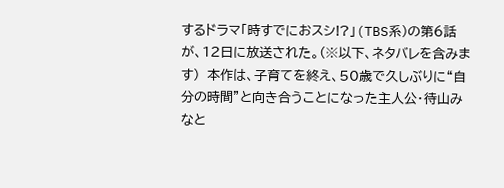するドラマ「時すでにおスシ!?」(TBS系)の第6話が、12日に放送された。(※以下、ネタバレを含みます)  本作は、子育てを終え、50歳で久しぶりに“自分の時間”と向き合うことになった主人公・待山みなと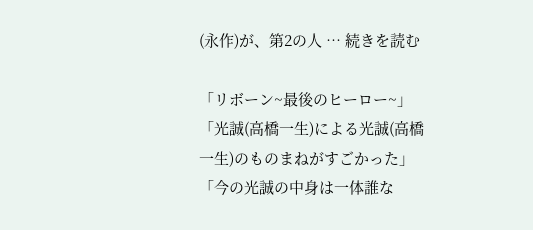(永作)が、第2の人 … 続きを読む

「リボーン~最後のヒーロー~」「光誠(高橋一生)による光誠(高橋一生)のものまねがすごかった」「今の光誠の中身は一体誰な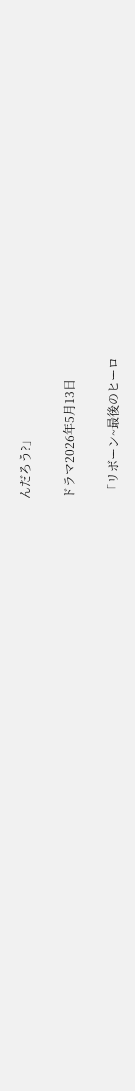んだろう?」

ドラマ2026年5月13日

 「リボーン~最後のヒーロ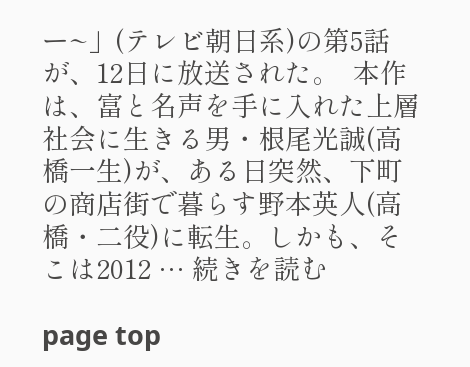ー~」(テレビ朝日系)の第5話が、12日に放送された。  本作は、富と名声を手に入れた上層社会に生きる男・根尾光誠(高橋一生)が、ある日突然、下町の商店街で暮らす野本英人(高橋・二役)に転生。しかも、そこは2012 … 続きを読む

page top